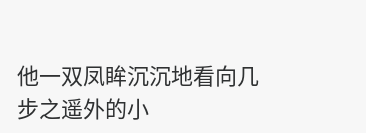他一双凤眸沉沉地看向几步之遥外的小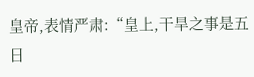皇帝,表情严肃:“皇上,干旱之事是五日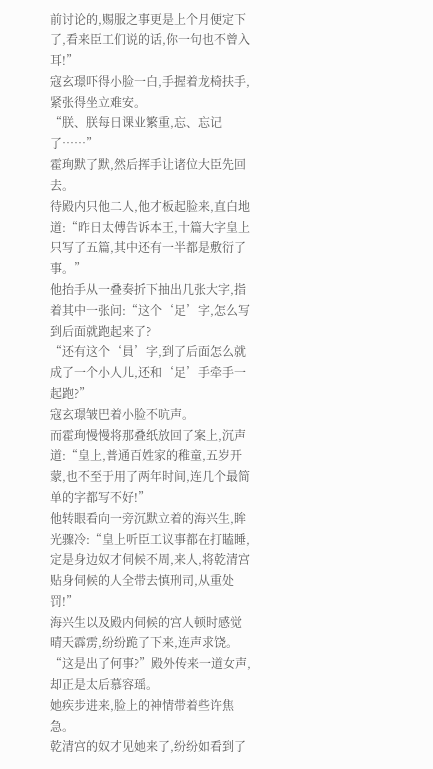前讨论的,赐服之事更是上个月便定下了,看来臣工们说的话,你一句也不曾入耳!”
寇玄璟吓得小脸一白,手握着龙椅扶手,紧张得坐立难安。
“朕、朕每日课业繁重,忘、忘记了……”
霍珣默了默,然后挥手让诸位大臣先回去。
待殿内只他二人,他才板起脸来,直白地道:“昨日太傅告诉本王,十篇大字皇上只写了五篇,其中还有一半都是敷衍了事。”
他抬手从一叠奏折下抽出几张大字,指着其中一张问:“这个‘足’字,怎么写到后面就跑起来了?
“还有这个‘員’字,到了后面怎么就成了一个小人儿,还和‘足’手牵手一起跑?”
寇玄璟皱巴着小脸不吭声。
而霍珣慢慢将那叠纸放回了案上,沉声道:“皇上,普通百姓家的稚童,五岁开蒙,也不至于用了两年时间,连几个最简单的字都写不好!”
他转眼看向一旁沉默立着的海兴生,眸光骤冷:“皇上听臣工议事都在打瞌睡,定是身边奴才伺候不周,来人,将乾清宫贴身伺候的人全带去慎刑司,从重处罚!”
海兴生以及殿内伺候的宫人顿时感觉晴天霹雳,纷纷跪了下来,连声求饶。
“这是出了何事?”殿外传来一道女声,却正是太后慕容瑶。
她疾步进来,脸上的神情带着些许焦急。
乾清宫的奴才见她来了,纷纷如看到了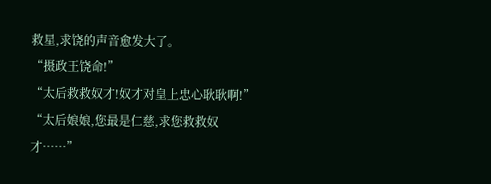救星,求饶的声音愈发大了。
“摄政王饶命!”
“太后救救奴才!奴才对皇上忠心耿耿啊!”
“太后娘娘,您最是仁慈,求您救救奴才……”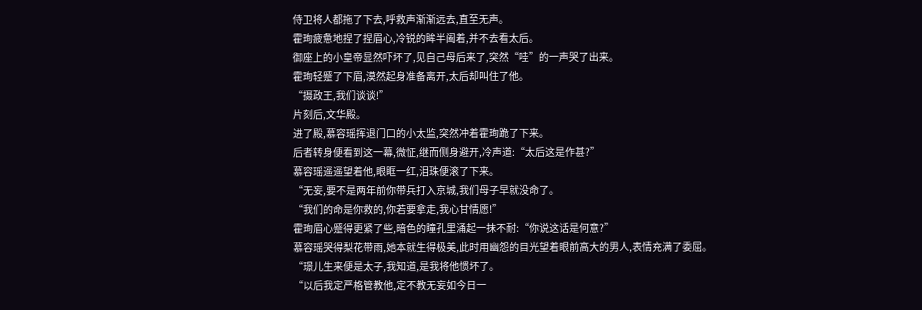侍卫将人都拖了下去,呼救声渐渐远去,直至无声。
霍珣疲惫地捏了捏眉心,冷锐的眸半阖着,并不去看太后。
御座上的小皇帝显然吓坏了,见自己母后来了,突然“哇”的一声哭了出来。
霍珣轻蹙了下眉,漠然起身准备离开,太后却叫住了他。
“摄政王,我们谈谈!”
片刻后,文华殿。
进了殿,慕容瑶挥退门口的小太监,突然冲着霍珣跪了下来。
后者转身便看到这一幕,微怔,继而侧身避开,冷声道:“太后这是作甚?”
慕容瑶遥遥望着他,眼眶一红,泪珠便滚了下来。
“无妄,要不是两年前你带兵打入京城,我们母子早就没命了。
“我们的命是你救的,你若要拿走,我心甘情愿!”
霍珣眉心蹙得更紧了些,暗色的瞳孔里涌起一抹不耐:“你说这话是何意?”
慕容瑶哭得梨花带雨,她本就生得极美,此时用幽怨的目光望着眼前高大的男人,表情充满了委屈。
“璟儿生来便是太子,我知道,是我将他惯坏了。
“以后我定严格管教他,定不教无妄如今日一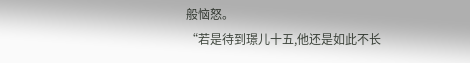般恼怒。
“若是待到璟儿十五,他还是如此不长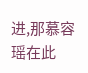进,那慕容瑶在此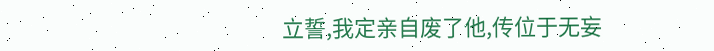立誓,我定亲自废了他,传位于无妄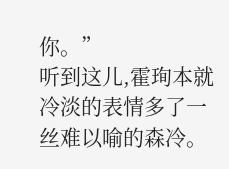你。”
听到这儿,霍珣本就冷淡的表情多了一丝难以喻的森冷。